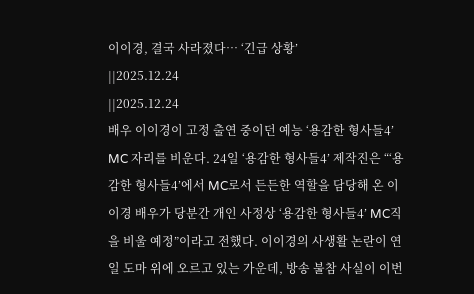이이경, 결국 사라졌다… ‘긴급 상황’
||2025.12.24
||2025.12.24
배우 이이경이 고정 출연 중이던 예능 ‘용감한 형사들4’ MC 자리를 비운다. 24일 ‘용감한 형사들4’ 제작진은 “‘용감한 형사들4’에서 MC로서 든든한 역할을 담당해 온 이이경 배우가 당분간 개인 사정상 ‘용감한 형사들4’ MC직을 비울 예정”이라고 전했다. 이이경의 사생활 논란이 연일 도마 위에 오르고 있는 가운데, 방송 불참 사실이 이번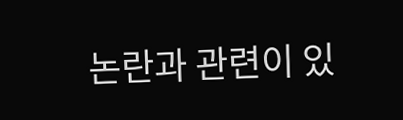논란과 관련이 있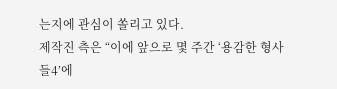는지에 관심이 쏠리고 있다.
제작진 측은 “이에 앞으로 몇 주간 ‘용감한 형사들4’에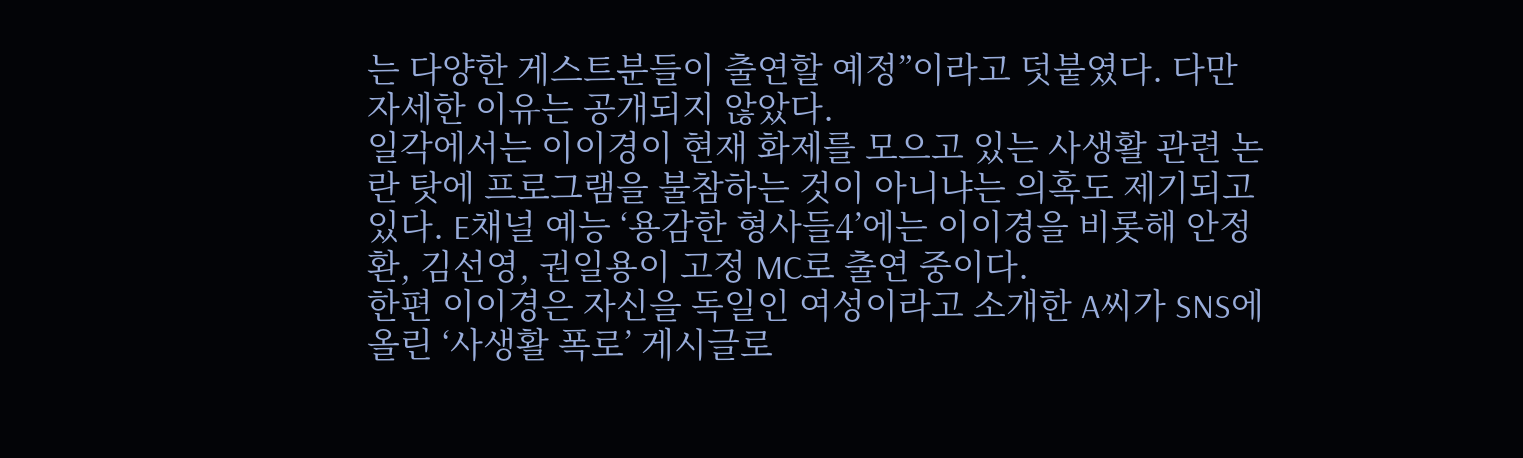는 다양한 게스트분들이 출연할 예정”이라고 덧붙였다. 다만 자세한 이유는 공개되지 않았다.
일각에서는 이이경이 현재 화제를 모으고 있는 사생활 관련 논란 탓에 프로그램을 불참하는 것이 아니냐는 의혹도 제기되고 있다. E채널 예능 ‘용감한 형사들4’에는 이이경을 비롯해 안정환, 김선영, 권일용이 고정 MC로 출연 중이다.
한편 이이경은 자신을 독일인 여성이라고 소개한 A씨가 SNS에 올린 ‘사생활 폭로’ 게시글로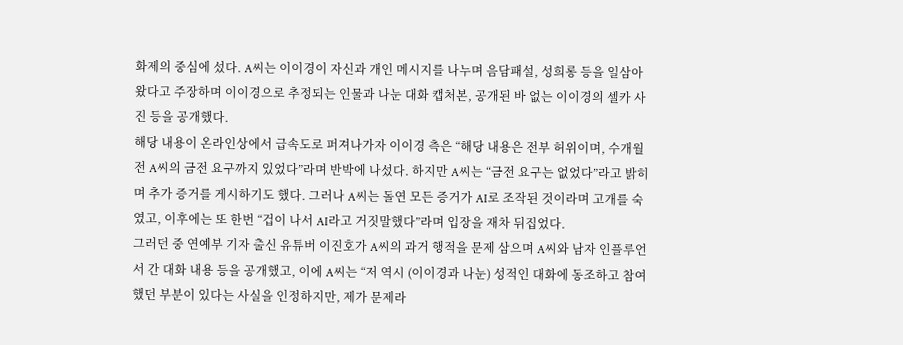화제의 중심에 섰다. A씨는 이이경이 자신과 개인 메시지를 나누며 음담패설, 성희롱 등을 일삼아 왔다고 주장하며 이이경으로 추정되는 인물과 나눈 대화 캡처본, 공개된 바 없는 이이경의 셀카 사진 등을 공개했다.
해당 내용이 온라인상에서 급속도로 퍼져나가자 이이경 측은 “해당 내용은 전부 허위이며, 수개월 전 A씨의 금전 요구까지 있었다”라며 반박에 나섰다. 하지만 A씨는 “금전 요구는 없었다”라고 밝히며 추가 증거를 게시하기도 했다. 그러나 A씨는 돌연 모든 증거가 AI로 조작된 것이라며 고개를 숙였고, 이후에는 또 한번 “겁이 나서 AI라고 거짓말했다”라며 입장을 재차 뒤집었다.
그러던 중 연예부 기자 출신 유튜버 이진호가 A씨의 과거 행적을 문제 삼으며 A씨와 남자 인플루언서 간 대화 내용 등을 공개했고, 이에 A씨는 “저 역시 (이이경과 나눈) 성적인 대화에 동조하고 참여했던 부분이 있다는 사실을 인정하지만, 제가 문제라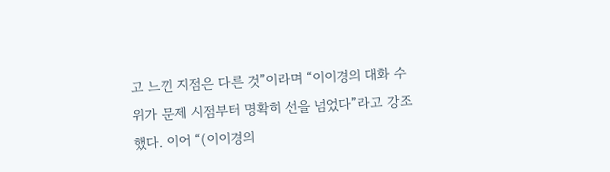고 느낀 지점은 다른 것”이라며 “이이경의 대화 수위가 문제 시점부터 명확히 선을 넘었다”라고 강조했다. 이어 “(이이경의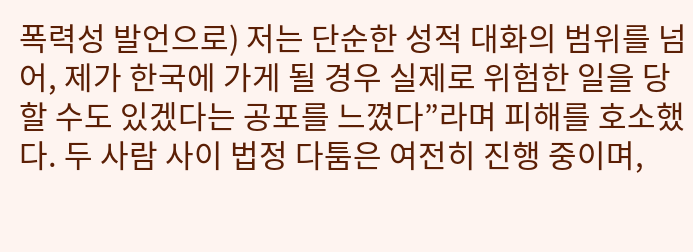폭력성 발언으로) 저는 단순한 성적 대화의 범위를 넘어, 제가 한국에 가게 될 경우 실제로 위험한 일을 당할 수도 있겠다는 공포를 느꼈다”라며 피해를 호소했다. 두 사람 사이 법정 다툼은 여전히 진행 중이며,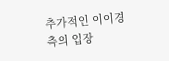추가적인 이이경 측의 입장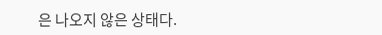은 나오지 않은 상태다.